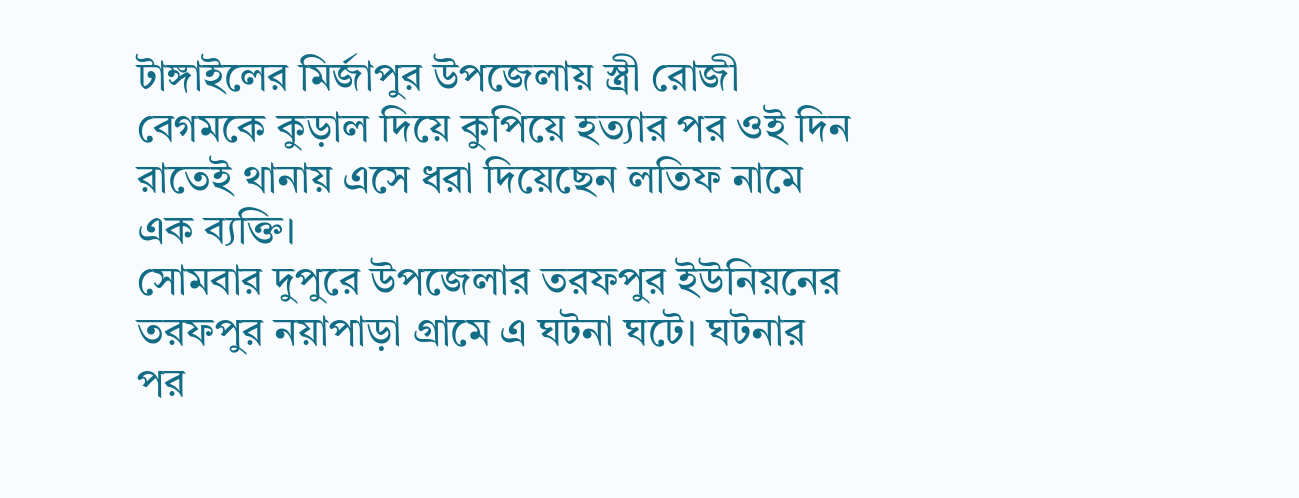টাঙ্গাইলের মির্জাপুর উপজেলায় স্ত্রী রোজী বেগমকে কুড়াল দিয়ে কুপিয়ে হত্যার পর ওই দিন রাতেই থানায় এসে ধরা দিয়েছেন লতিফ নামে এক ব্যক্তি।
সোমবার দুপুরে উপজেলার তরফপুর ইউনিয়নের তরফপুর নয়াপাড়া গ্রামে এ ঘটনা ঘটে। ঘটনার পর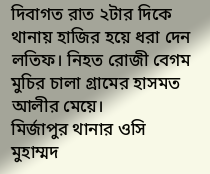দিবাগত রাত ২টার দিকে থানায় হাজির হয়ে ধরা দেন লতিফ। নিহত রোজী বেগম মুচির চালা গ্রামের হাসমত আলীর মেয়ে।
মির্জাপুর থানার ওসি মুহাম্মদ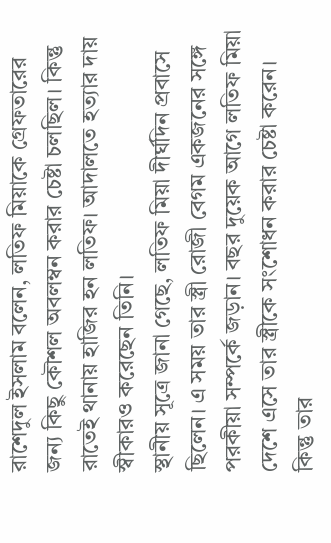রাশেদুল ইসলাম বলেন, লতিফ মিয়াকে গ্রেফতারের জন্য কিছু কৌশল অবলম্বন করার চেষ্টা চলছিল। কিন্তু রাতেই থানায় হাজির হন লতিফ। আদালতে হত্যার দায় স্বীকারও করেছেন তিনি।
স্থানীয় সূত্রে জানা গেছে, লতিফ মিয়া দীর্ঘদিন প্রবাসে ছিলেন। এ সময় তার স্ত্রী রোজী বেগম একজনের সঙ্গে পরকীয়া সম্পর্কে জড়ান। বছর দুয়েক আগে লতিফ মিয়া দেশে এসে তার স্ত্রীকে সংশোধন করার চেষ্টা করেন। কিন্তু তার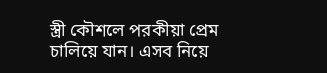স্ত্রী কৌশলে পরকীয়া প্রেম চালিয়ে যান। এসব নিয়ে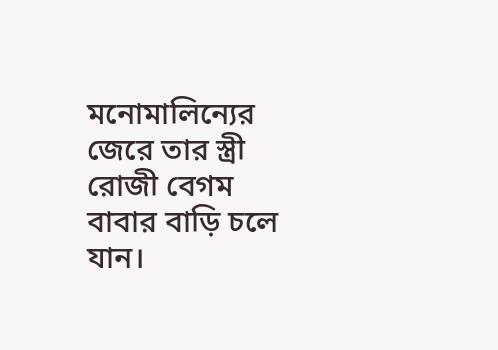মনোমালিন্যের জেরে তার স্ত্রী রোজী বেগম বাবার বাড়ি চলে যান।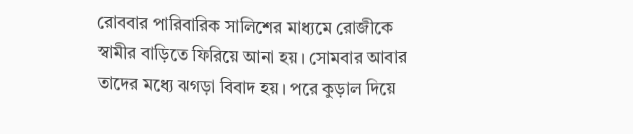রোববার পারিবারিক সালিশের মাধ্যমে রোজীকে স্বামীর বাড়িতে ফিরিয়ে আনা হয়। সোমবার আবার তাদের মধ্যে ঝগড়া বিবাদ হয়। পরে কুড়াল দিয়ে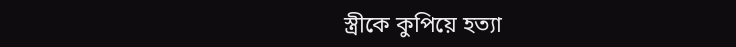স্ত্রীকে কুপিয়ে হত্যা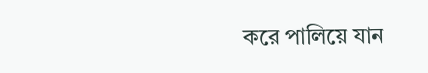করে পালিয়ে যান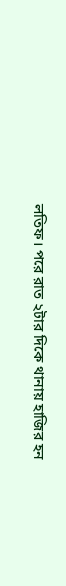লতিফ। পরে রাত ২টার দিকে থানায় হাজির হন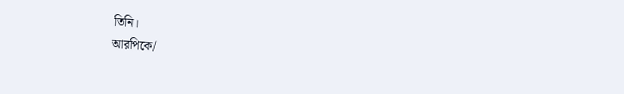তিনি।
আরপিকে/